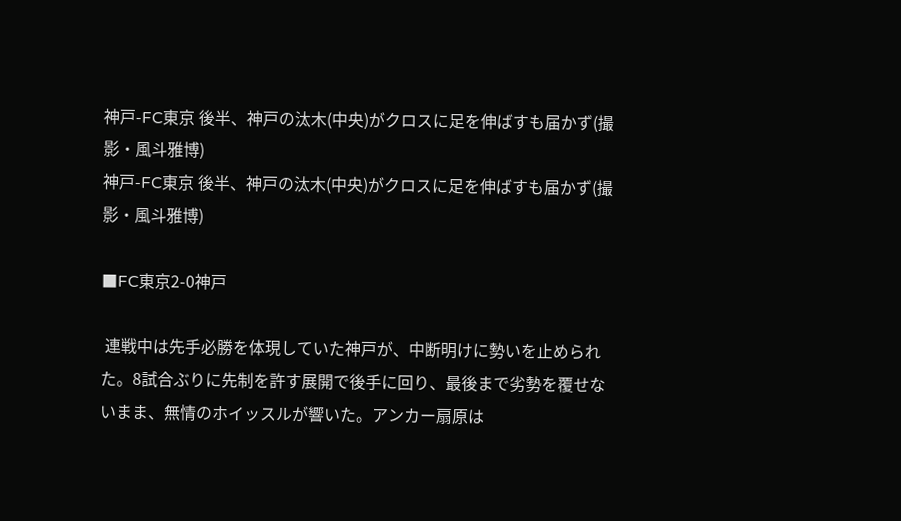神戸-FC東京 後半、神戸の汰木(中央)がクロスに足を伸ばすも届かず(撮影・風斗雅博)
神戸-FC東京 後半、神戸の汰木(中央)がクロスに足を伸ばすも届かず(撮影・風斗雅博)

■FC東京2-0神戸

 連戦中は先手必勝を体現していた神戸が、中断明けに勢いを止められた。8試合ぶりに先制を許す展開で後手に回り、最後まで劣勢を覆せないまま、無情のホイッスルが響いた。アンカー扇原は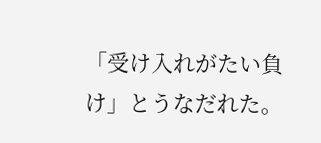「受け入れがたい負け」とうなだれた。